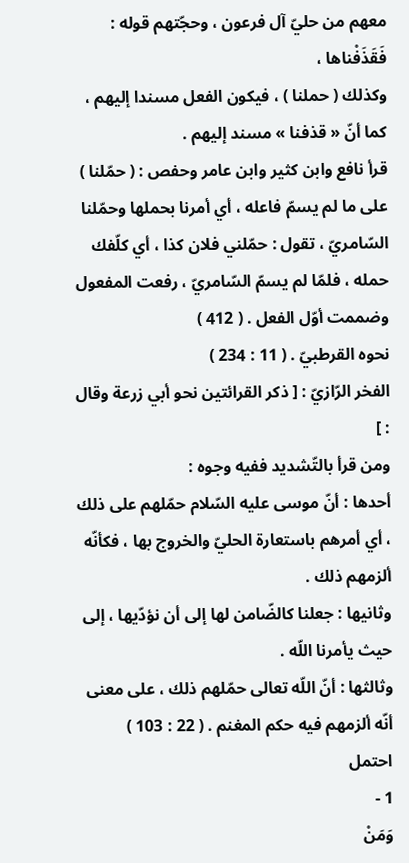معهم من حليّ آل فرعون ، وحجّتهم قوله :
فَقَذَفْناها ،
وكذلك ( حملنا ) ، فيكون الفعل مسندا إليهم ، كما أنّ « قذفنا » مسند إليهم .
قرأ نافع وابن كثير وابن عامر وحفص : ( حمّلنا ) على ما لم يسمّ فاعله ، أي أمرنا بحملها وحمّلنا السّامريّ ، تقول : حمّلني فلان كذا ، أي كلّفك حمله ، فلمّا لم يسمّ السّامريّ ، رفعت المفعول وضممت أوّل الفعل . ( 412 )
نحوه القرطبيّ . ( 11 : 234 )
الفخر الرّازيّ : [ ذكر القرائتين نحو أبي زرعة وقال : ]
ومن قرأ بالتّشديد ففيه وجوه :
أحدها : أنّ موسى عليه السّلام حمّلهم على ذلك ، أي أمرهم باستعارة الحليّ والخروج بها ، فكأنّه ألزمهم ذلك .
وثانيها : جعلنا كالضّامن لها إلى أن نؤدّيها ، إلى حيث يأمرنا اللّه .
وثالثها : أنّ اللّه تعالى حمّلهم ذلك ، على معنى أنّه ألزمهم فيه حكم المغنم . ( 22 : 103 )
احتمل
1 -
وَمَنْ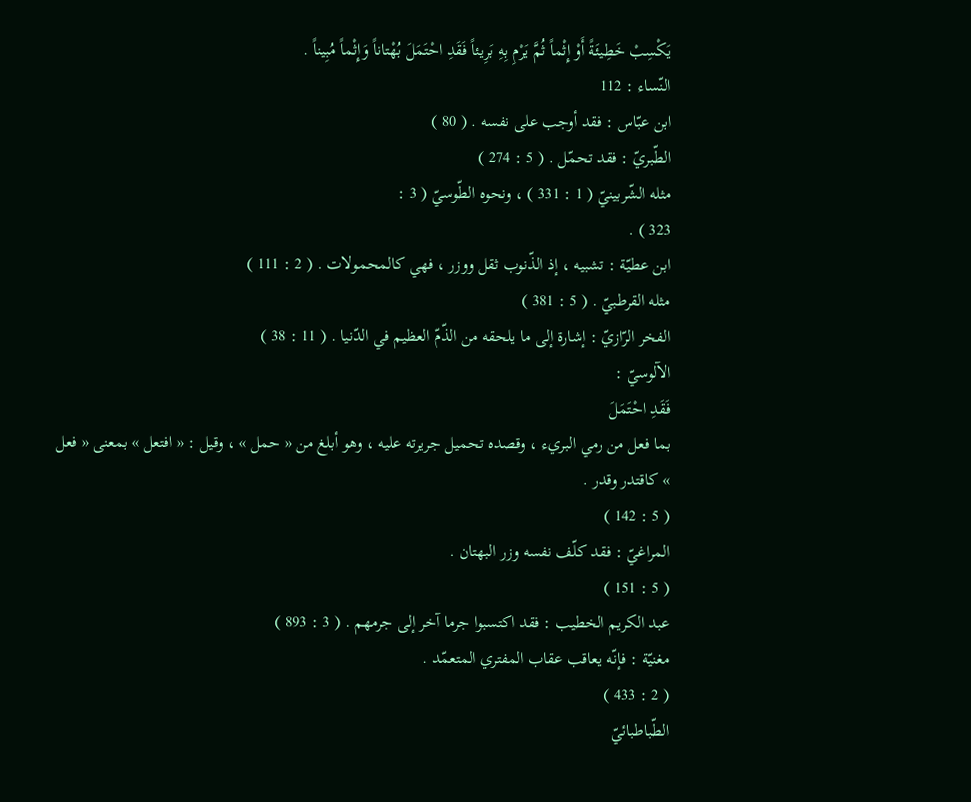يَكْسِبْ خَطِيئَةً أَوْ إِثْماً ثُمَّ يَرْمِ بِهِ بَرِيئاً فَقَدِ احْتَمَلَ بُهْتاناً وَإِثْماً مُبِيناً .
النّساء : 112
ابن عبّاس : فقد أوجب على نفسه . ( 80 )
الطّبريّ : فقد تحمّل . ( 5 : 274 )
مثله الشّربينيّ ( 1 : 331 ) ، ونحوه الطّوسيّ ( 3 :
323 ) .
ابن عطيّة : تشبيه ، إذ الذّنوب ثقل ووزر ، فهي كالمحمولات . ( 2 : 111 )
مثله القرطبيّ . ( 5 : 381 )
الفخر الرّازيّ : إشارة إلى ما يلحقه من الذّمّ العظيم في الدّنيا . ( 11 : 38 )
الآلوسيّ :
فَقَدِ احْتَمَلَ
بما فعل من رمي البريء ، وقصده تحميل جريرته عليه ، وهو أبلغ من « حمل » ، وقيل : « افتعل » بمعنى « فعل » كاقتدر وقدر .
( 5 : 142 )
المراغيّ : فقد كلّف نفسه وزر البهتان .
( 5 : 151 )
عبد الكريم الخطيب : فقد اكتسبوا جرما آخر إلى جرمهم . ( 3 : 893 )
مغنيّة : فإنّه يعاقب عقاب المفتري المتعمّد .
( 2 : 433 )
الطّباطبائيّ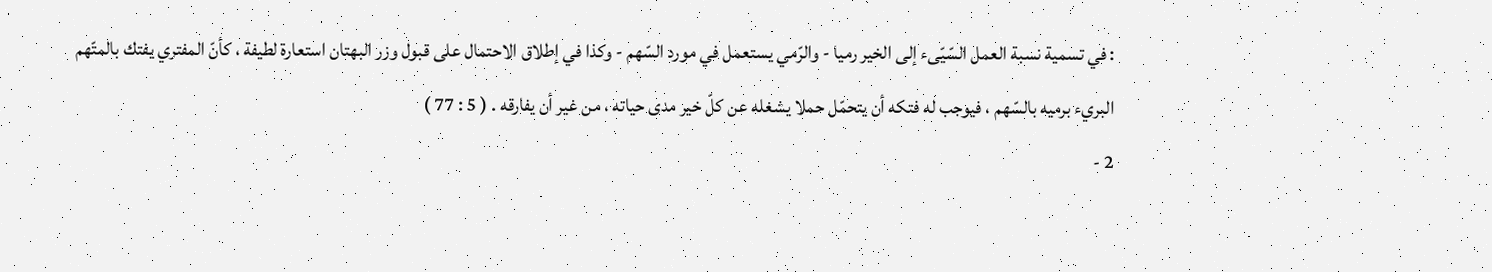: في تسمية نسبة العمل السّيّىء إلى الخير رميا - والرّمي يستعمل في مورد السّهم - وكذا في إطلاق الاحتمال على قبول وزر البهتان استعارة لطيفة ، كأنّ المفتري يفتك بالمتّهم البريء برميه بالسّهم ، فيوجب له فتكه أن يتحمّل حملا يشغله عن كلّ خير مدى حياته ، من غير أن يفارقه . ( 5 : 77 )
2 -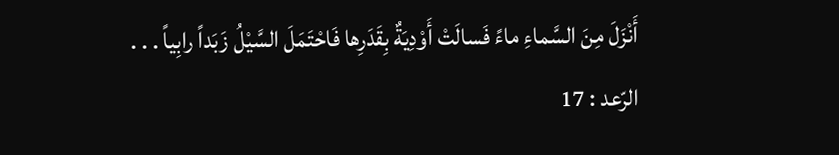أَنْزَلَ مِنَ السَّماءِ ماءً فَسالَتْ أَوْدِيَةٌ بِقَدَرِها فَاحْتَمَلَ السَّيْلُ زَبَداً رابِياً . . .
الرّعد : 17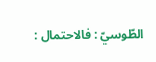الطّوسيّ : فالاحتمال :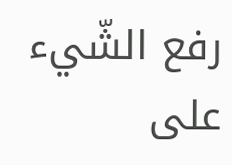رفع الشّيء على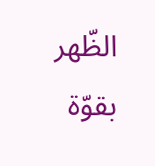الظّهر بقوّة